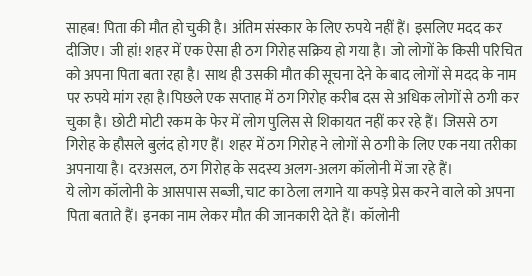साहब! पिता की मौत हो चुकी है। अंतिम संस्कार के लिए रुपये नहीं हैं। इसलिए मदद कर दीजिए। जी हां! शहर में एक ऐसा ही ठग गिरोह सक्रिय हो गया है। जो लोगों के किसी परिचित को अपना पिता बता रहा है। साथ ही उसकी मौत की सूचना देने के बाद लोगों से मदद के नाम पर रुपये मांग रहा है।पिछले एक सप्ताह में ठग गिरोह करीब दस से अधिक लोगों से ठगी कर चुका है। छोटी मोटी रकम के फेर में लोग पुलिस से शिकायत नहीं कर रहे हैं। जिससे ठग गिरोह के हौसले बुलंद हो गए हैं। शहर में ठग गिरोह ने लोगों से ठगी के लिए एक नया तरीका अपनाया है। दरअसल, ठग गिरोह के सदस्य अलग-अलग कॉलोनी में जा रहे हैं।
ये लोग कॉलोनी के आसपास सब्जी, चाट का ठेला लगाने या कपड़े प्रेस करने वाले को अपना पिता बताते हैं। इनका नाम लेकर मौत की जानकारी देते हैं। कॉलोनी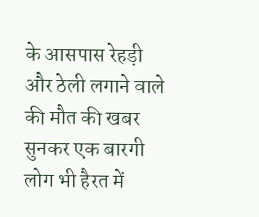के आसपास रेहड़ी और ठेली लगाने वाले की मौत की खबर सुनकर एक बारगी लोग भी हैरत में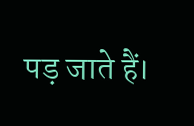पड़ जाते हैं।